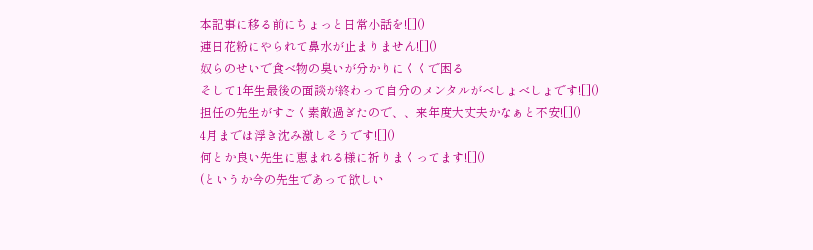本記事に移る前にちょっと日常小話を![]()
連日花粉にやられて鼻水が止まりません![]()
奴らのせいで食べ物の臭いが分かりにくくで困る
そして1年生最後の面談が終わって自分のメンタルがべしょべしょです![]()
担任の先生がすごく素敵過ぎたので、、来年度大丈夫かなぁと不安![]()
4月までは浮き沈み激しそうです![]()
何とか良い先生に恵まれる様に祈りまくってます![]()
(というか今の先生であって欲しい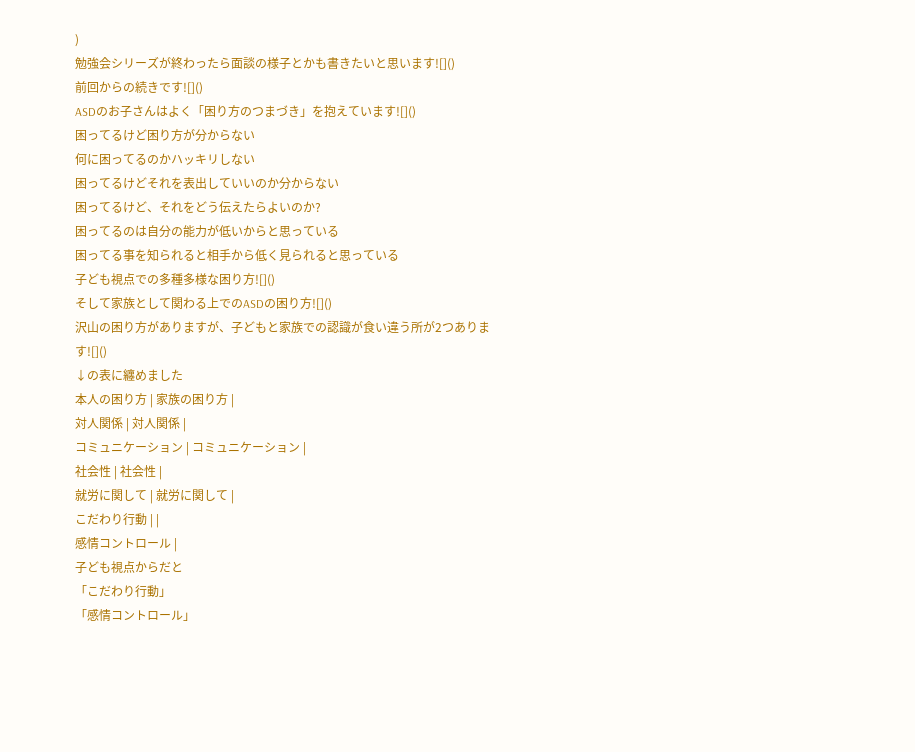)
勉強会シリーズが終わったら面談の様子とかも書きたいと思います![]()
前回からの続きです![]()
ASDのお子さんはよく「困り方のつまづき」を抱えています![]()
困ってるけど困り方が分からない
何に困ってるのかハッキリしない
困ってるけどそれを表出していいのか分からない
困ってるけど、それをどう伝えたらよいのか?
困ってるのは自分の能力が低いからと思っている
困ってる事を知られると相手から低く見られると思っている
子ども視点での多種多様な困り方![]()
そして家族として関わる上でのASDの困り方![]()
沢山の困り方がありますが、子どもと家族での認識が食い違う所が2つあります![]()
↓の表に纏めました
本人の困り方 | 家族の困り方 |
対人関係 | 対人関係 |
コミュニケーション | コミュニケーション |
社会性 | 社会性 |
就労に関して | 就労に関して |
こだわり行動 | |
感情コントロール |
子ども視点からだと
「こだわり行動」
「感情コントロール」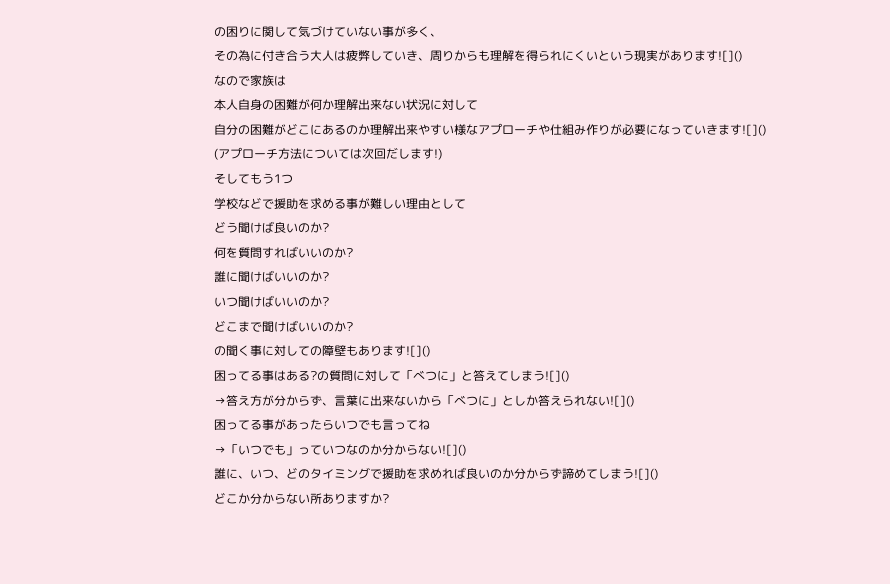の困りに関して気づけていない事が多く、
その為に付き合う大人は疲弊していき、周りからも理解を得られにくいという現実があります![]()
なので家族は
本人自身の困難が何か理解出来ない状況に対して
自分の困難がどこにあるのか理解出来やすい様なアプローチや仕組み作りが必要になっていきます![]()
(アプローチ方法については次回だします!)
そしてもう1つ
学校などで援助を求める事が難しい理由として
どう聞けば良いのか?
何を質問すればいいのか?
誰に聞けばいいのか?
いつ聞けばいいのか?
どこまで聞けばいいのか?
の聞く事に対しての障壁もあります![]()
困ってる事はある?の質問に対して「べつに」と答えてしまう![]()
→答え方が分からず、言葉に出来ないから「べつに」としか答えられない![]()
困ってる事があったらいつでも言ってね
→「いつでも」っていつなのか分からない![]()
誰に、いつ、どのタイミングで援助を求めれば良いのか分からず諦めてしまう![]()
どこか分からない所ありますか?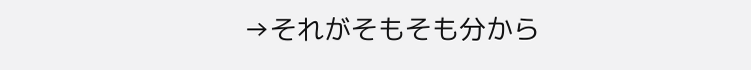→それがそもそも分から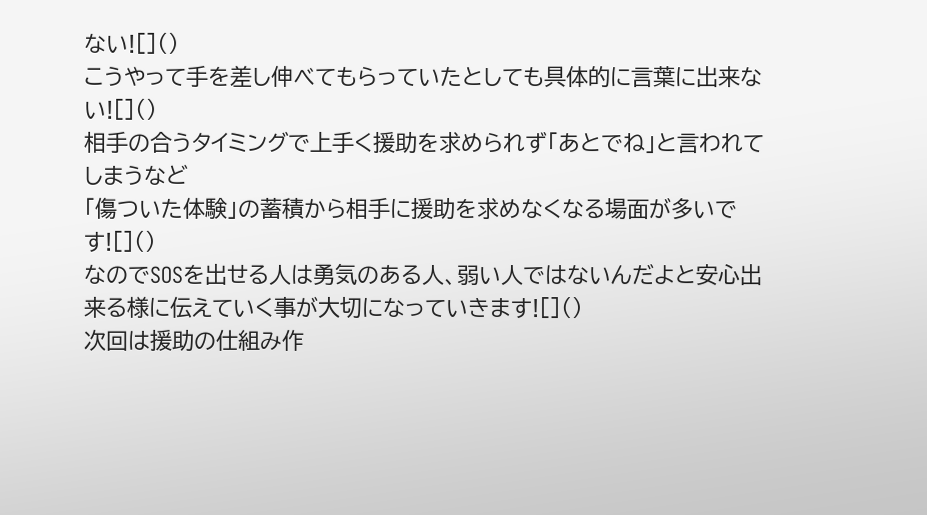ない![]()
こうやって手を差し伸べてもらっていたとしても具体的に言葉に出来ない![]()
相手の合うタイミングで上手く援助を求められず「あとでね」と言われてしまうなど
「傷ついた体験」の蓄積から相手に援助を求めなくなる場面が多いです![]()
なのでSOSを出せる人は勇気のある人、弱い人ではないんだよと安心出来る様に伝えていく事が大切になっていきます![]()
次回は援助の仕組み作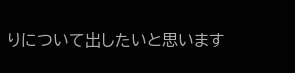りについて出したいと思います